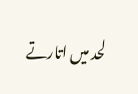لحد میں اتارتے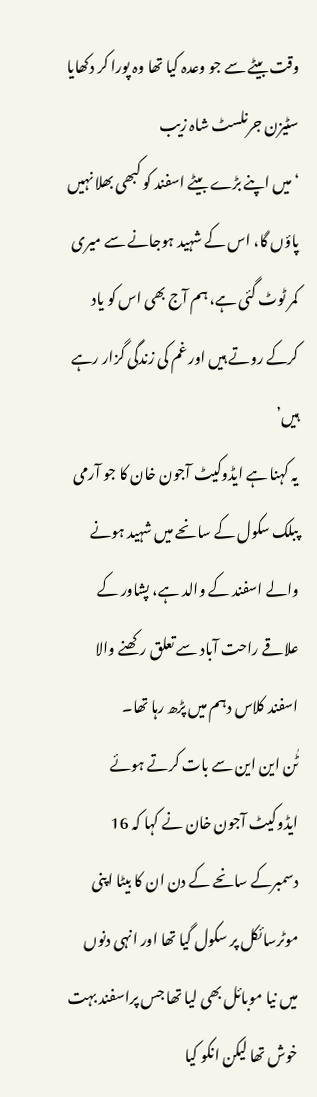وقت بیٹے سے جو وعدہ کیا تھا وہ پورا کر دکھایا
سٹیزن جرنلسٹ شاہ زیب
‘میں اپنے بڑے بیٹے اسفند کو کبھی بھلا نہیں پاؤں گا، اس کے شہید ہوجانے سے میری کمر ٹوٹ گئی ہے، ہم آج بھی اس کو یاد کرکے روتے ہیں اور غم کی زندگی گزار رہے ہیں’
یہ کہنا ہے ایڈوکیٹ آجون خان کا جو آرمی پبلک سکول کے سانحے میں شہید ہونے والے اسفند کے والد ہے، پشاور کے علاقے راحت آباد سے تعلق رکھنے والا اسفند کلاس دہم میں پڑھ رہا تھا۔
ٹٰن این این سے بات کرتے ہوئے ایڈوکیٹ آجون خان نے کہا کہ 16 دسمبرکے سانحے کے دن ان کا بیٹا اپنی موٹرسائکل پر سکول گیا تھا اور انہی دنوں میں نیا موبائل بھی لیا تھا جس پراسفند بہت خوش تھا لیکن انکو کیا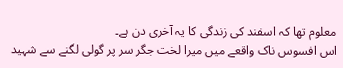معلوم تھا کہ اسفند کی زندگی کا یہ آخری دن ہے۔
اس افسوس ناک واقعے میں میرا لخت جگر سر پر گولی لگنے سے شہید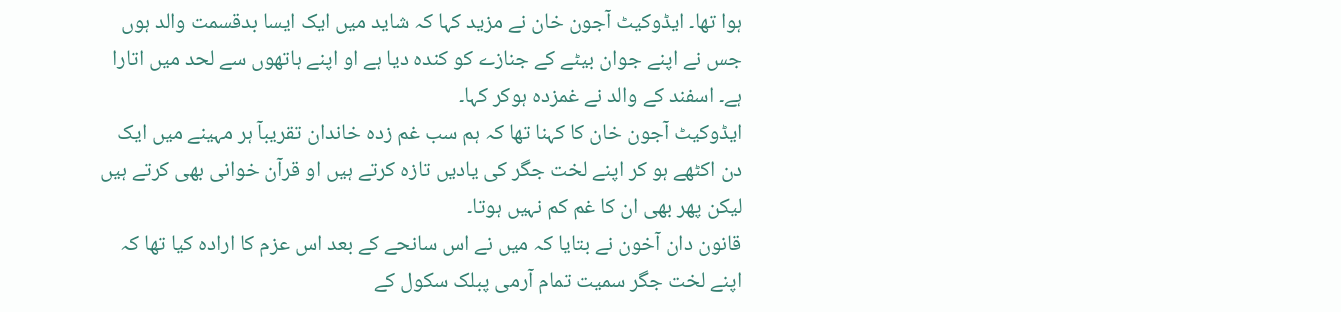ہوا تھا۔ ایڈوکیٹ آجون خان نے مزید کہا کہ شاید میں ایک ایسا بدقسمت والد ہوں جس نے اپنے جوان بیٹے کے جنازے کو کندہ دیا ہے او اپنے ہاتھوں سے لحد میں اتارا ہے۔ اسفند کے والد نے غمزدہ ہوکر کہا۔
ایڈوکیٹ آجون خان کا کہنا تھا کہ ہم سب غم زدہ خاندان تقریبآ ہر مہینے میں ایک دن اکٹھے ہو کر اپنے لخت جگر کی یادیں تازہ کرتے ہیں او قرآن خوانی بھی کرتے ہیں لیکن پھر بھی ان کا غم کم نہیں ہوتا۔
قانون دان آخون نے بتایا کہ میں نے اس سانحے کے بعد اس عزم کا ارادہ کیا تھا کہ اپنے لخت جگر سمیت تمام آرمی پبلک سکول کے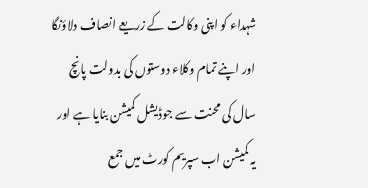شہداء کو اپنی وکالت کے زریعے انصاف دلاؤنگا اور اپنے تمام وکلاء دوستوں کی بدولت پانچ سال کی محنت سے جوڈیشل کمیشن بنایا ہے اور یہ کمیشن اب سپریم کورٹ میں جمع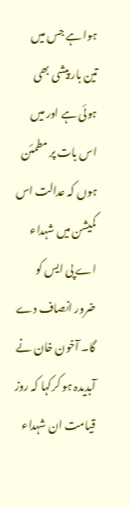ہوا ہے جس میں تین بار پیشی بھی ہوئی ہے اور میں اس بات پر مطمئن ہوں کہ عدالت اس کمیشن میں شہداء اے پی ایس کو ضرور انصاف دے گا۔ آخون خان نے آبدیدہ ہو کرکہا کہ روز قیامت ان شہداء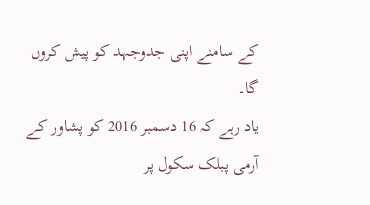کے سامنے اپنی جدوجہد کو پیش کروں گا۔
یاد رہے کہ 16 دسمبر 2016 کو پشاور کے آرمی پبلک سکول پر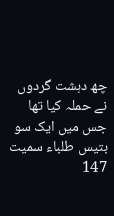چھ دہشت گردوں نے حملہ کیا تھا جس میں ایک سو بتیس طلباء سمیت 147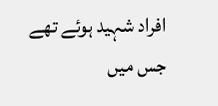افراد شہید ہوئے تھے جس میں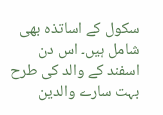سکول کے اساتذہ بھی شامل ہیں۔ اس دن اسفند کے والد کی طرح بہت سارے والدین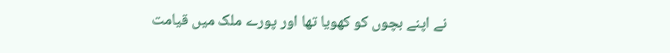نے اپنے بچوں کو کھویا تھا اور پورے ملک میں قیامت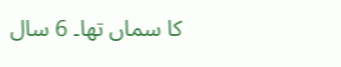کا سماں تھا۔ 6 سال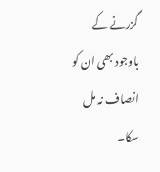گزرنے کے باوجود بھی ان کو انصاف نہ مل سکا۔